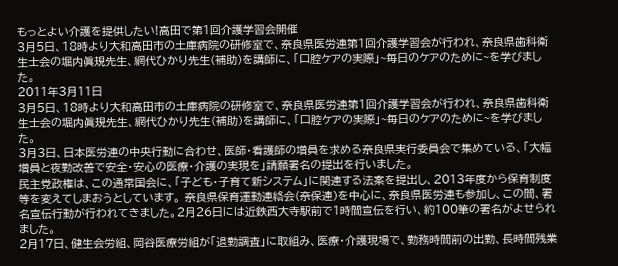もっとよい介護を提供したい!高田で第1回介護学習会開催
3月5日、18時より大和高田市の土庫病院の研修室で、奈良県医労連第1回介護学習会が行われ、奈良県歯科衛生士会の堀内眞規先生、網代ひかり先生(補助)を講師に、「口腔ケアの実際」~毎日のケアのために~を学びました。
2011年3月11日
3月5日、18時より大和高田市の土庫病院の研修室で、奈良県医労連第1回介護学習会が行われ、奈良県歯科衛生士会の堀内眞規先生、網代ひかり先生(補助)を講師に、「口腔ケアの実際」~毎日のケアのために~を学びました。
3月3日、日本医労連の中央行動に合わせ、医師・看護師の増員を求める奈良県実行委員会で集めている、「大幅増員と夜勤改善で安全・安心の医療・介護の実現を」請願署名の提出を行いました。
民主党政権は、この通常国会に、「子ども・子育て新システム」に関連する法案を提出し、2013年度から保育制度等を変えてしまおうとしています。 奈良県保育運動連絡会(奈保連)を中心に、奈良県医労連も参加し、この間、署名宣伝行動が行われてきました。2月26日には近鉄西大寺駅前で1時間宣伝を行い、約100筆の署名がよせられました。
2月17日、健生会労組、岡谷医療労組が「退勤調査」に取組み、医療・介護現場で、勤務時間前の出勤、長時間残業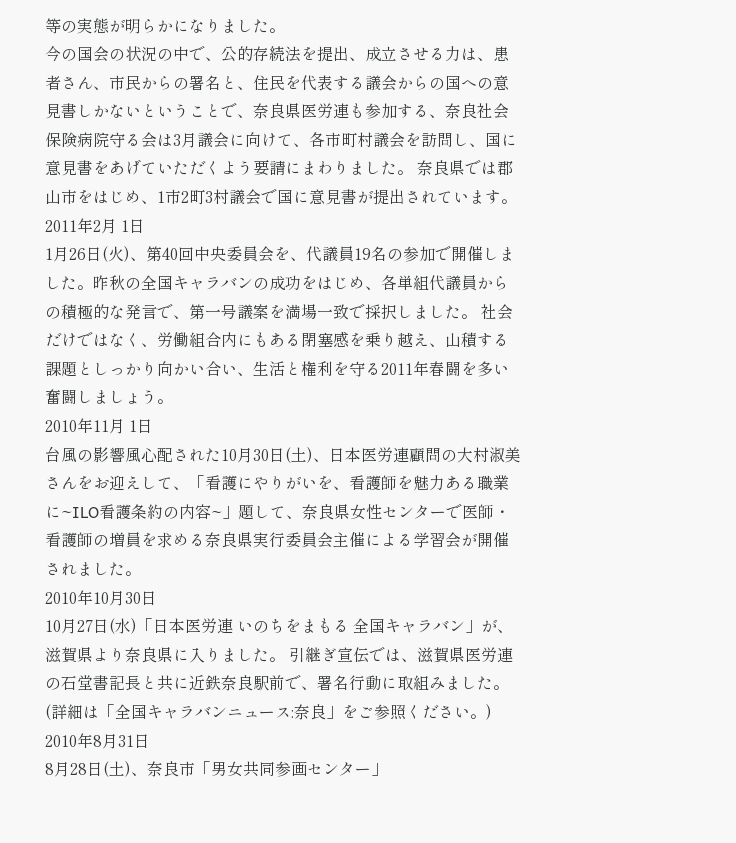等の実態が明らかになりました。
今の国会の状況の中で、公的存続法を提出、成立させる力は、患者さん、市民からの署名と、住民を代表する議会からの国への意見書しかないということで、奈良県医労連も参加する、奈良社会保険病院守る会は3月議会に向けて、各市町村議会を訪問し、国に意見書をあげていただくよう要請にまわりました。 奈良県では郡山市をはじめ、1市2町3村議会で国に意見書が提出されています。
2011年2月 1日
1月26日(火)、第40回中央委員会を、代議員19名の参加で開催しました。昨秋の全国キャラバンの成功をはじめ、各単組代議員からの積極的な発言で、第一号議案を満場一致で採択しました。 社会だけではなく、労働組合内にもある閉塞感を乗り越え、山積する課題としっかり向かい合い、生活と権利を守る2011年春闘を多い奮闘しましょう。
2010年11月 1日
台風の影響風心配された10月30日(土)、日本医労連顧問の大村淑美さんをお迎えして、「看護にやりがいを、看護師を魅力ある職業に~ILO看護条約の内容~」題して、奈良県女性センターで医師・看護師の増員を求める奈良県実行委員会主催による学習会が開催されました。
2010年10月30日
10月27日(水)「日本医労連 いのちをまもる 全国キャラバン」が、滋賀県より奈良県に入りました。 引継ぎ宣伝では、滋賀県医労連の石堂書記長と共に近鉄奈良駅前で、署名行動に取組みました。(詳細は「全国キャラバンニュース:奈良」をご参照ください。)
2010年8月31日
8月28日(土)、奈良市「男女共同参画センター」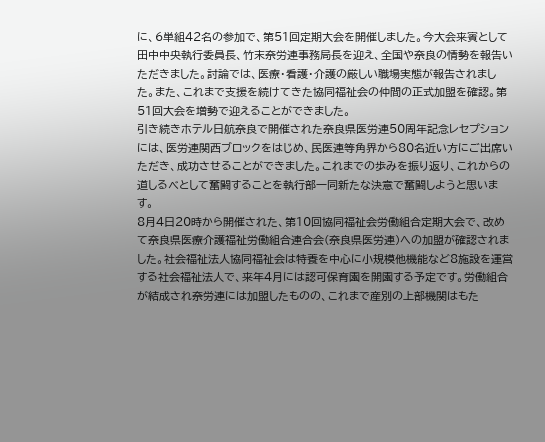に、6単組42名の参加で、第51回定期大会を開催しました。今大会来賓として田中中央執行委員長、竹末奈労連事務局長を迎え、全国や奈良の情勢を報告いただきました。討論では、医療・看護・介護の厳しい職場実態が報告されました。また、これまで支援を続けてきた協同福祉会の仲間の正式加盟を確認。第51回大会を増勢で迎えることができました。
引き続きホテル日航奈良で開催された奈良県医労連50周年記念レセプションには、医労連関西ブロックをはじめ、民医連等角界から80名近い方にご出席いただき、成功させることができました。これまでの歩みを振り返り、これからの道しるべとして奮闘することを執行部一同新たな決意で奮闘しようと思います。
8月4日20時から開催された、第10回協同福祉会労働組合定期大会で、改めて奈良県医療介護福祉労働組合連合会(奈良県医労連)への加盟が確認されました。社会福祉法人協同福祉会は特養を中心に小規模他機能など8施設を運営する社会福祉法人で、来年4月には認可保育園を開園する予定です。労働組合が結成され奈労連には加盟したものの、これまで産別の上部機関はもた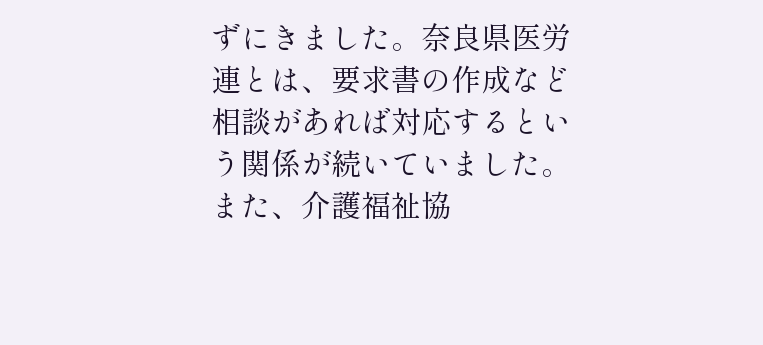ずにきました。奈良県医労連とは、要求書の作成など相談があれば対応するという関係が続いていました。また、介護福祉協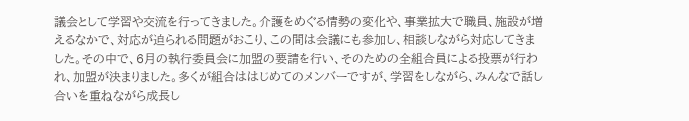議会として学習や交流を行ってきました。介護をめぐる情勢の変化や、事業拡大で職員、施設が増えるなかで、対応が迫られる問題がおこり、この間は会議にも参加し、相談しながら対応してきました。その中で、6月の執行委員会に加盟の要請を行い、そのための全組合員による投票が行われ、加盟が決まりました。多くが組合ははじめてのメンバーですが、学習をしながら、みんなで話し合いを重ねながら成長し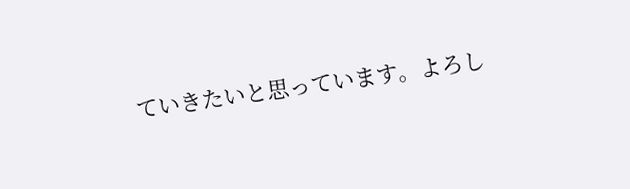ていきたいと思っています。よろし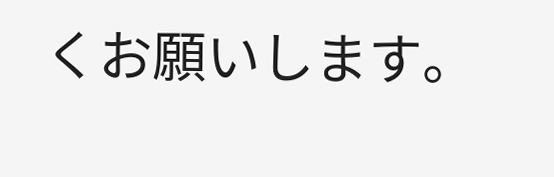くお願いします。